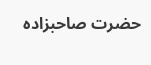حضرت صاحبزادہ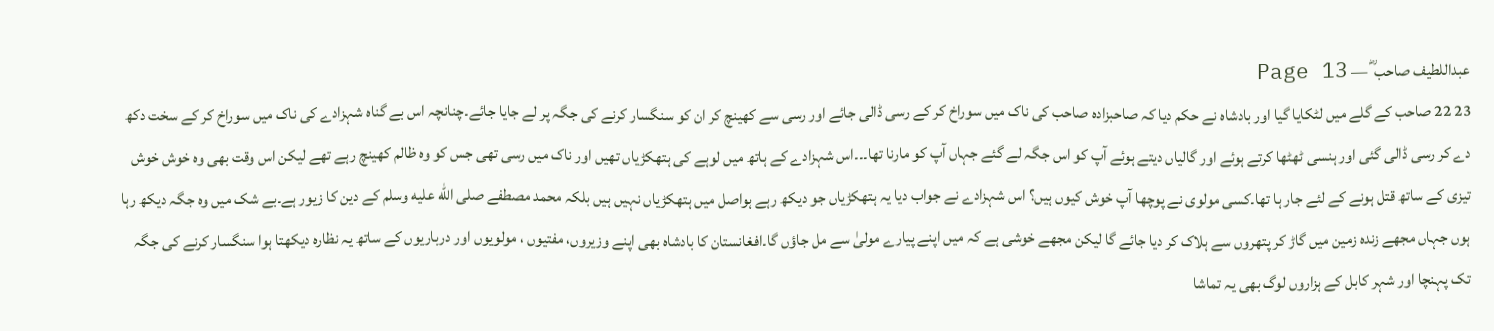عبداللطیف صاحب ؓ — Page 13
23 22 صاحب کے گلے میں لٹکایا گیا اور بادشاہ نے حکم دیا کہ صاحبزادہ صاحب کی ناک میں سوراخ کر کے رسی ڈالی جائے اور رسی سے کھینچ کر ان کو سنگسار کرنے کی جگہ پر لے جایا جائے۔چنانچہ اس بے گناہ شہزادے کی ناک میں سوراخ کر کے سخت دکھ دے کر رسی ڈالی گئی اور ہنسی ٹھٹھا کرتے ہوئے اور گالیاں دیتے ہوئے آپ کو اس جگہ لے گئے جہاں آپ کو مارنا تھا۔۔۔اس شہزادے کے ہاتھ میں لوہے کی ہتھکڑیاں تھیں اور ناک میں رسی تھی جس کو وہ ظالم کھینچ رہے تھے لیکن اس وقت بھی وہ خوش خوش تیزی کے ساتھ قتل ہونے کے لئے جار ہا تھا۔کسی مولوی نے پوچھا آپ خوش کیوں ہیں؟ اس شہزادے نے جواب دیا یہ ہتھکڑیاں جو دیکھ رہے ہواصل میں ہتھکڑیاں نہیں ہیں بلکہ محمد مصطفے صلى الله عليه وسلم کے دین کا زیور ہے۔بے شک میں وہ جگہ دیکھ رہا ہوں جہاں مجھے زندہ زمین میں گاڑ کر پتھروں سے ہلاک کر دیا جائے گا لیکن مجھے خوشی ہے کہ میں اپنے پیارے مولیٰ سے مل جاؤں گا۔افغانستان کا بادشاہ بھی اپنے وزیروں، مفتیوں ، مولویوں اور درباریوں کے ساتھ یہ نظارہ دیکھتا ہوا سنگسار کرنے کی جگہ تک پہنچا اور شہر کابل کے ہزاروں لوگ بھی یہ تماشا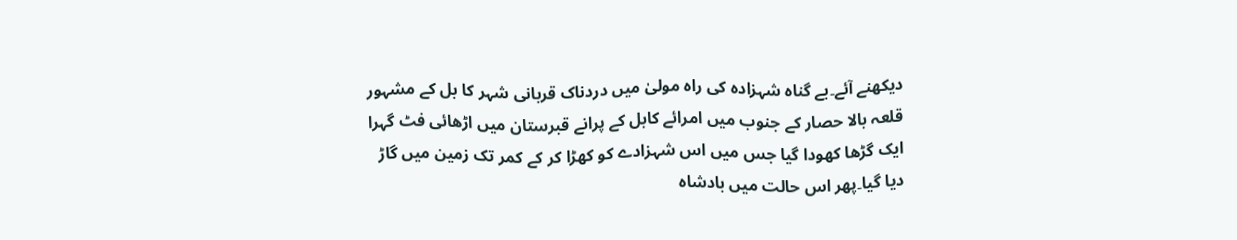دیکھنے آئے۔بے گناہ شہزادہ کی راہ مولیٰ میں دردناک قربانی شہر کا بل کے مشہور قلعہ بالا حصار کے جنوب میں امرائے کابل کے پرانے قبرستان میں اڑھائی فٹ گہرا ایک گڑھا کھودا گیا جس میں اس شہزادے کو کھڑا کر کے کمر تک زمین میں گاڑ دیا گیا۔پھر اس حالت میں بادشاہ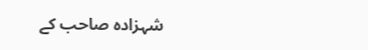شہزادہ صاحب کے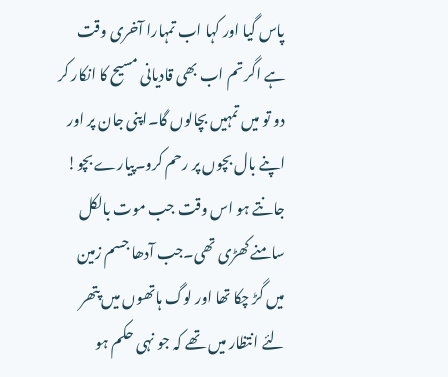پاس گیا اور کہا اب تمہارا آخری وقت ہے اگر تم اب بھی قادیانی مسیح کا انکار کر دو تو میں تمہیں بچالوں گا۔اپنی جان پر اور اپنے بال بچوں پر رحم کرو۔پیارے بچو! جانتے ہو اس وقت جب موت بالکل سامنے کھڑی تھی۔جب آدھا جسم زمین میں گڑ چکا تھا اور لوگ ہاتھوں میں پتھر لئے انتظار میں تھے کہ جو نہی حکم ہو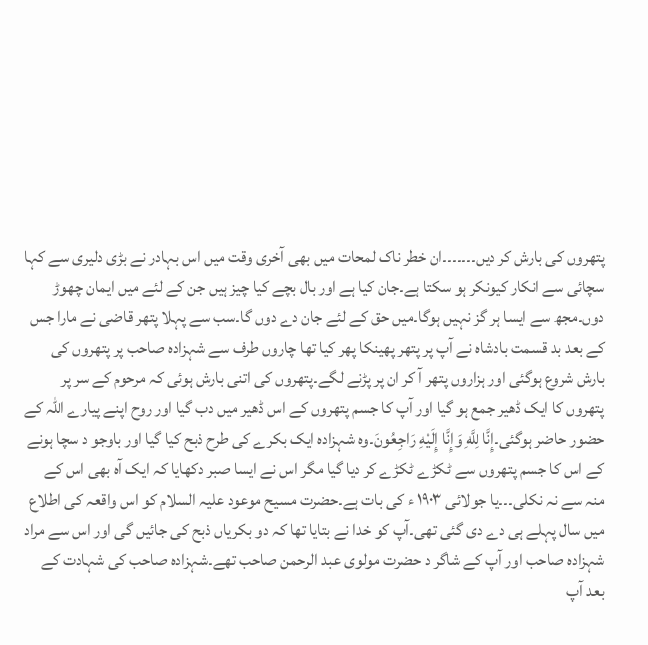پتھروں کی بارش کر دیں۔۔۔۔۔۔۔ان خطر ناک لمحات میں بھی آخری وقت میں اس بہادر نے بڑی دلیری سے کہا سچائی سے انکار کیونکر ہو سکتا ہے۔جان کیا ہے اور بال بچے کیا چیز ہیں جن کے لئے میں ایمان چھوڑ دوں۔مجھ سے ایسا ہر گز نہیں ہوگا۔میں حق کے لئے جان دے دوں گا۔سب سے پہلا پتھر قاضی نے مارا جس کے بعد بد قسمت بادشاہ نے آپ پر پتھر پھینکا پھر کیا تھا چاروں طرف سے شہزادہ صاحب پر پتھروں کی بارش شروع ہوگئی اور ہزاروں پتھر آ کر ان پر پڑنے لگے۔پتھروں کی اتنی بارش ہوئی کہ مرحوم کے سر پر پتھروں کا ایک ڈھیر جمع ہو گیا اور آپ کا جسم پتھروں کے اس ڈھیر میں دب گیا اور روح اپنے پیارے اللہ کے حضور حاضر ہوگئی۔إِنَّا لِلَّهِ وَإِنَّا إِلَيْهِ رَاجِعُونَ۔وہ شہزادہ ایک بکرے کی طرح ذبح کیا گیا اور باوجو د سچا ہونے کے اس کا جسم پتھروں سے ٹکڑے ٹکڑے کر دیا گیا مگر اس نے ایسا صبر دکھایا کہ ایک آہ بھی اس کے منہ سے نہ نکلی۔۔۔یا جولائی ۱۹۰۳ ء کی بات ہے۔حضرت مسیح موعود علیہ السلام کو اس واقعہ کی اطلاع میں سال پہلے ہی دے دی گئی تھی۔آپ کو خدا نے بتایا تھا کہ دو بکریاں ذبح کی جائیں گی اور اس سے مراد شہزادہ صاحب اور آپ کے شاگر د حضرت مولوی عبد الرحمن صاحب تھے۔شہزادہ صاحب کی شہادت کے بعد آپ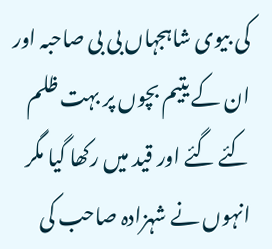کی بیوی شاہجہاں بی بی صاحبہ اور ان کے یتیم بچوں پر بہت ظلم کئے گئے اور قید میں رکھا گیا مگر انہوں نے شہزادہ صاحب کی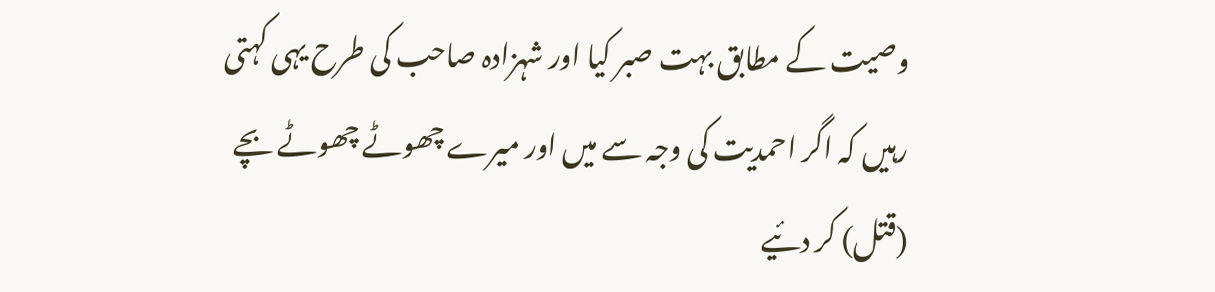وصیت کے مطابق بہت صبر کیا اور شہزادہ صاحب کی طرح یہی کہتی رہیں کہ اگر احمدیت کی وجہ سے میں اور میرے چھوٹے چھوٹے بچے (قتل) کر دئیے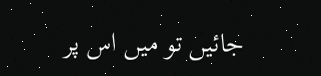جائیں تو میں اس پر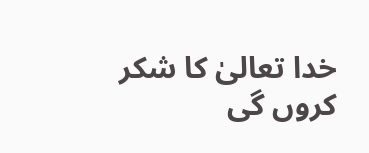خدا تعالیٰ کا شکر کروں گی